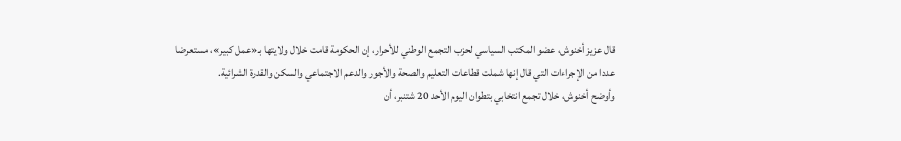قال عزيز أخنوش، عضو المكتب السياسي لحزب التجمع الوطني للأحرار، إن الحكومة قامت خلال ولايتها بـ«عمل كبير»، مستعرضا عددا من الإجراءات التي قال إنها شملت قطاعات التعليم والصحة والأجور والدعم الاجتماعي والسكن والقدرة الشرائية.
وأوضح أخنوش، خلال تجمع انتخابي بتطوان اليوم الأحد 20 شتنبر، أن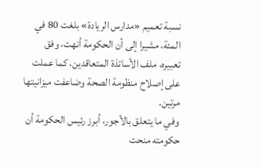نسبة تعميم «مدارس الريادة» بلغت 80 في المئة، مشيرا إلى أن الحكومة أنهت، وفق تعبيره، ملف الأساتذة المتعاقدين، كما عملت على إصلاح منظومة الصحة وضاعفت ميزانيتها مرتين.
وفي ما يتعلق بالأجور، أبرز رئيس الحكومة أن حكومته منحت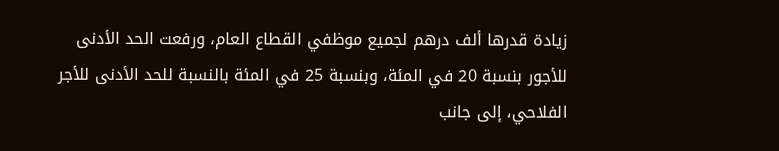زيادة قدرها ألف درهم لجميع موظفي القطاع العام، ورفعت الحد الأدنى للأجور بنسبة 20 في المئة، وبنسبة 25 في المئة بالنسبة للحد الأدنى للأجر الفلاحي، إلى جانب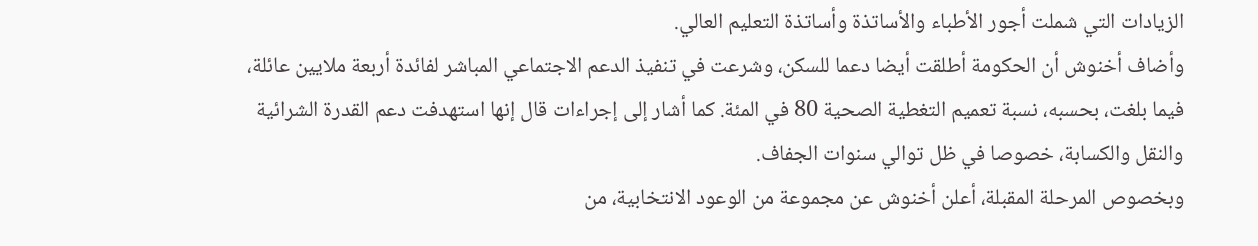الزيادات التي شملت أجور الأطباء والأساتذة وأساتذة التعليم العالي.
وأضاف أخنوش أن الحكومة أطلقت أيضا دعما للسكن، وشرعت في تنفيذ الدعم الاجتماعي المباشر لفائدة أربعة ملايين عائلة، فيما بلغت، بحسبه، نسبة تعميم التغطية الصحية 80 في المئة. كما أشار إلى إجراءات قال إنها استهدفت دعم القدرة الشرائية والنقل والكسابة، خصوصا في ظل توالي سنوات الجفاف.
وبخصوص المرحلة المقبلة، أعلن أخنوش عن مجموعة من الوعود الانتخابية، من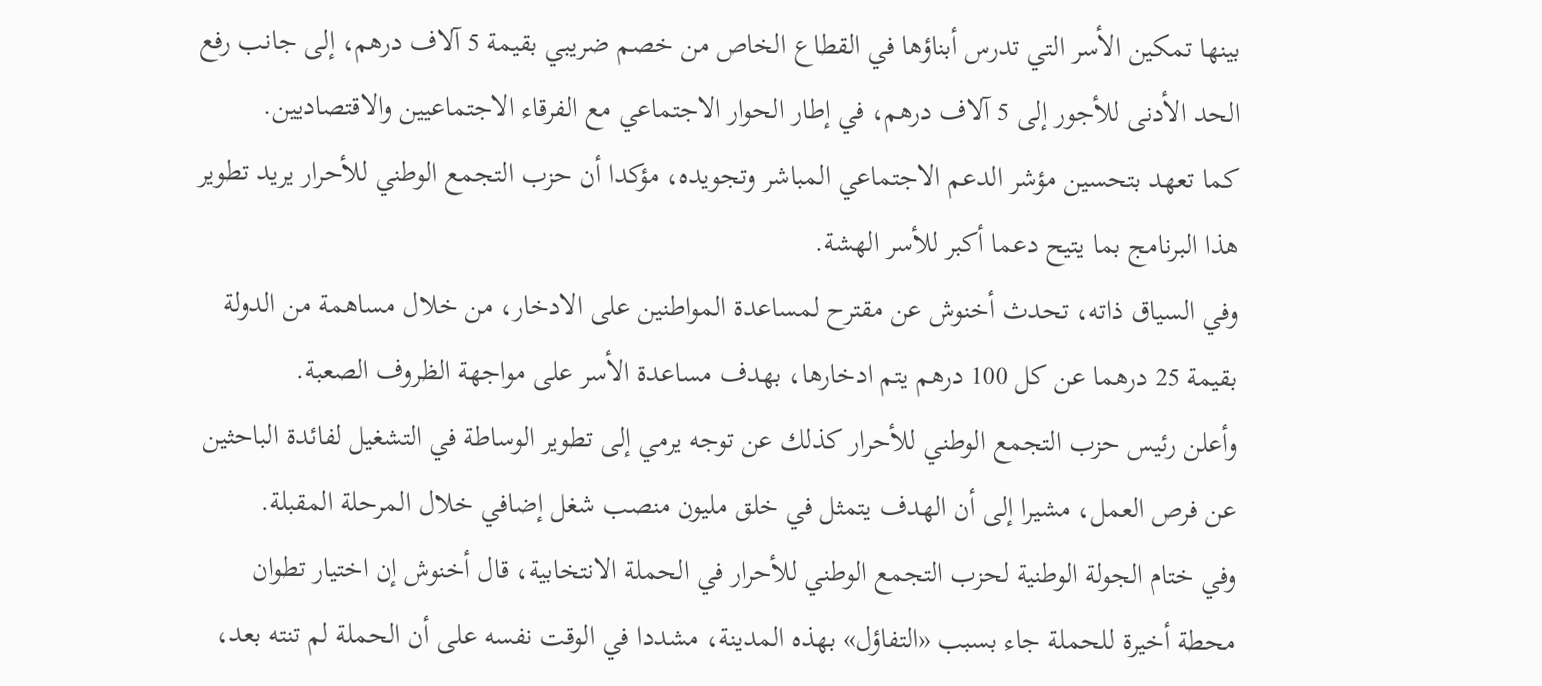بينها تمكين الأسر التي تدرس أبناؤها في القطاع الخاص من خصم ضريبي بقيمة 5 آلاف درهم، إلى جانب رفع الحد الأدنى للأجور إلى 5 آلاف درهم، في إطار الحوار الاجتماعي مع الفرقاء الاجتماعيين والاقتصاديين.
كما تعهد بتحسين مؤشر الدعم الاجتماعي المباشر وتجويده، مؤكدا أن حزب التجمع الوطني للأحرار يريد تطوير هذا البرنامج بما يتيح دعما أكبر للأسر الهشة.
وفي السياق ذاته، تحدث أخنوش عن مقترح لمساعدة المواطنين على الادخار، من خلال مساهمة من الدولة بقيمة 25 درهما عن كل 100 درهم يتم ادخارها، بهدف مساعدة الأسر على مواجهة الظروف الصعبة.
وأعلن رئيس حزب التجمع الوطني للأحرار كذلك عن توجه يرمي إلى تطوير الوساطة في التشغيل لفائدة الباحثين عن فرص العمل، مشيرا إلى أن الهدف يتمثل في خلق مليون منصب شغل إضافي خلال المرحلة المقبلة.
وفي ختام الجولة الوطنية لحزب التجمع الوطني للأحرار في الحملة الانتخابية، قال أخنوش إن اختيار تطوان محطة أخيرة للحملة جاء بسبب «التفاؤل» بهذه المدينة، مشددا في الوقت نفسه على أن الحملة لم تنته بعد،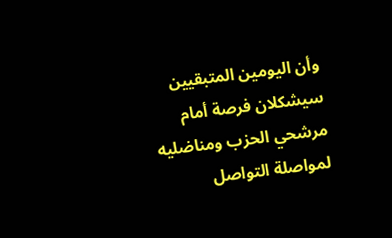وأن اليومين المتبقيين سيشكلان فرصة أمام مرشحي الحزب ومناضليه لمواصلة التواصل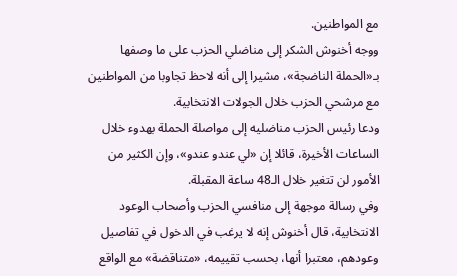مع المواطنين.
ووجه أخنوش الشكر إلى مناضلي الحزب على ما وصفها بـ«الحملة الناضجة»، مشيرا إلى أنه لاحظ تجاوبا من المواطنين مع مرشحي الحزب خلال الجولات الانتخابية.
ودعا رئيس الحزب مناضليه إلى مواصلة الحملة بهدوء خلال الساعات الأخيرة، قائلا إن «لي عندو عندو»، وإن الكثير من الأمور لن تتغير خلال الـ48 ساعة المقبلة.
وفي رسالة موجهة إلى منافسي الحزب وأصحاب الوعود الانتخابية، قال أخنوش إنه لا يرغب في الدخول في تفاصيل وعودهم، معتبرا أنها، بحسب تقييمه، «متناقضة» مع الواقع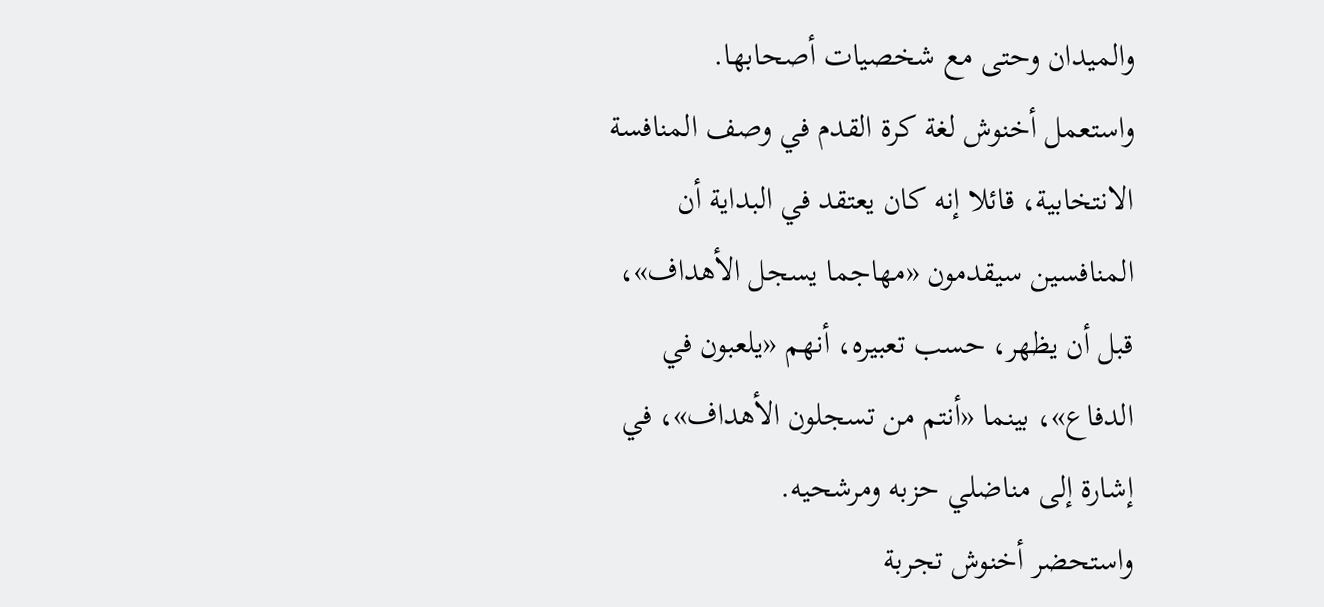والميدان وحتى مع شخصيات أصحابها.
واستعمل أخنوش لغة كرة القدم في وصف المنافسة الانتخابية، قائلا إنه كان يعتقد في البداية أن المنافسين سيقدمون «مهاجما يسجل الأهداف»، قبل أن يظهر، حسب تعبيره، أنهم «يلعبون في الدفاع»، بينما «أنتم من تسجلون الأهداف»، في إشارة إلى مناضلي حزبه ومرشحيه.
واستحضر أخنوش تجربة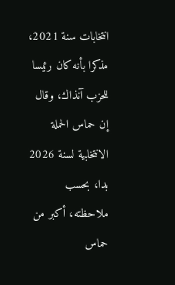انتخابات سنة 2021، مذكرا بأنه كان رئيسا للحزب آنذاك، وقال إن حماس الحملة الانتخابية لسنة 2026 بدا، بحسب ملاحظته، أكبر من حماس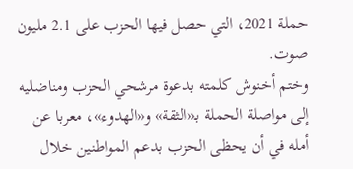حملة 2021، التي حصل فيها الحزب على 2.1 مليون صوت.
وختم أخنوش كلمته بدعوة مرشحي الحزب ومناضليه إلى مواصلة الحملة بـ«الثقة» و«الهدوء»، معربا عن أمله في أن يحظى الحزب بدعم المواطنين خلال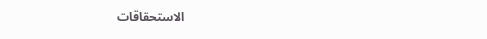الاستحقاقات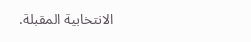الانتخابية المقبلة.